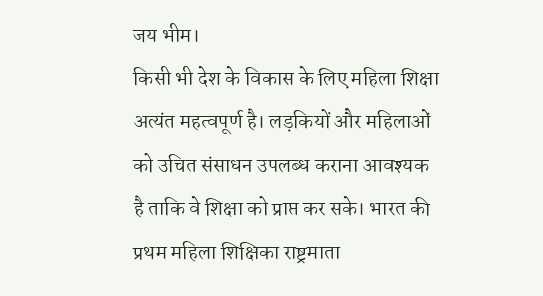जय भीम।
किसी भी देश के विकास के लिए महिला शिक्षा अत्यंत महत्वपूर्ण है। लड़कियों और महिलाओं को उचित संसाधन उपलब्ध कराना आवश्यक है ताकि वे शिक्षा को प्राप्त कर सके। भारत की प्रथम महिला शिक्षिका राष्ट्रमाता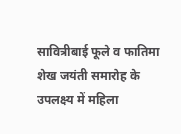सावित्रीबाई फूले व फातिमा शेख जयंती समारोह के उपलक्ष्य में महिला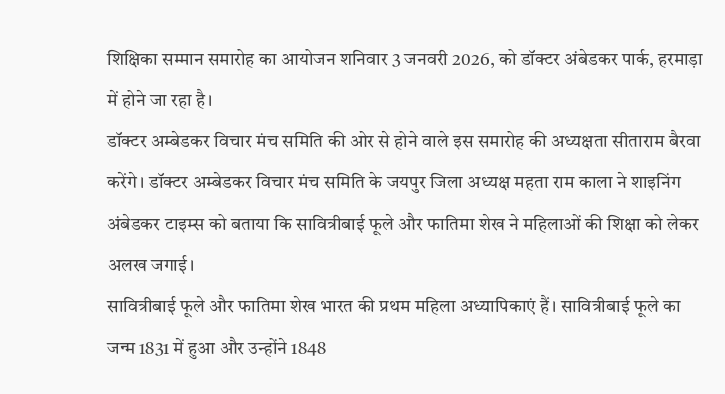शिक्षिका सम्मान समारोह का आयोजन शनिवार 3 जनवरी 2026, को डॉक्टर अंबेडकर पार्क, हरमाड़ा में होने जा रहा है।
डॉक्टर अम्बेडकर विचार मंच समिति की ओर से होने वाले इस समारोह की अध्यक्षता सीताराम बैरवा करेंगे। डॉक्टर अम्बेडकर विचार मंच समिति के जयपुर जिला अध्यक्ष महता राम काला ने शाइनिंग अंबेडकर टाइम्स को बताया कि सावित्रीबाई फूले और फातिमा शेख ने महिलाओं की शिक्षा को लेकर अलख जगाई।
सावित्रीबाई फूले और फातिमा शेख भारत की प्रथम महिला अध्यापिकाएं हैं। सावित्रीबाई फूले का जन्म 1831 में हुआ और उन्होंने 1848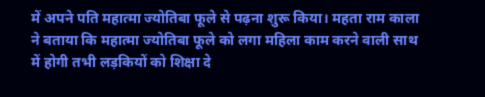में अपने पति महात्मा ज्योतिबा फूले से पढ़ना शुरू किया। महता राम काला ने बताया कि महात्मा ज्योतिबा फूले को लगा महिला काम करने वाली साथ में होगी तभी लड़कियों को शिक्षा दे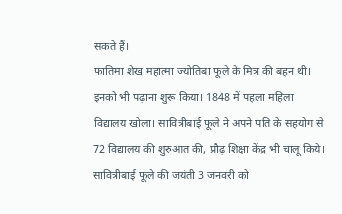सकते हैं।
फातिमा शेख महात्मा ज्योतिबा फूले के मित्र की बहन थी। इनको भी पढ़ाना शुरू किया। 1848 में पहला महिला विद्यालय खोला। सावित्रीबाई फूले ने अपने पति के सहयोग से 72 विद्यालय की शुरुआत की, प्रौढ़ शिक्षा केंद्र भी चालू किये।
सावित्रीबाई फूले की जयंती 3 जनवरी को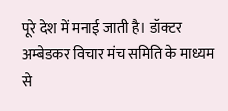पूरे देश में मनाई जाती है। डॉक्टर अम्बेडकर विचार मंच समिति के माध्यम से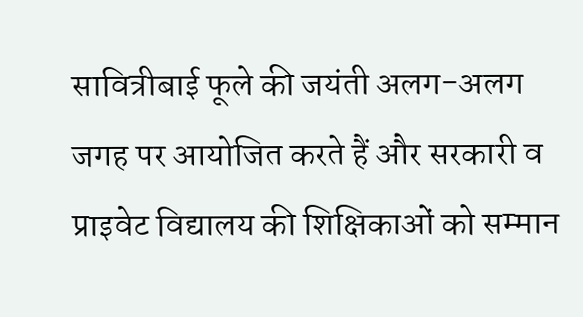सावित्रीबाई फूले की जयंती अलग-अलग जगह पर आयोजित करते हैं और सरकारी व प्राइवेट विद्यालय की शिक्षिकाओं को सम्मान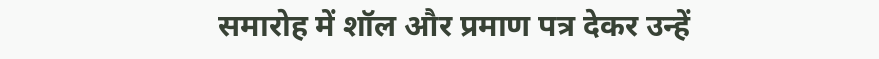समारोह में शॉल और प्रमाण पत्र देकर उन्हें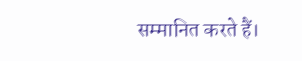सम्मानित करते हैं।